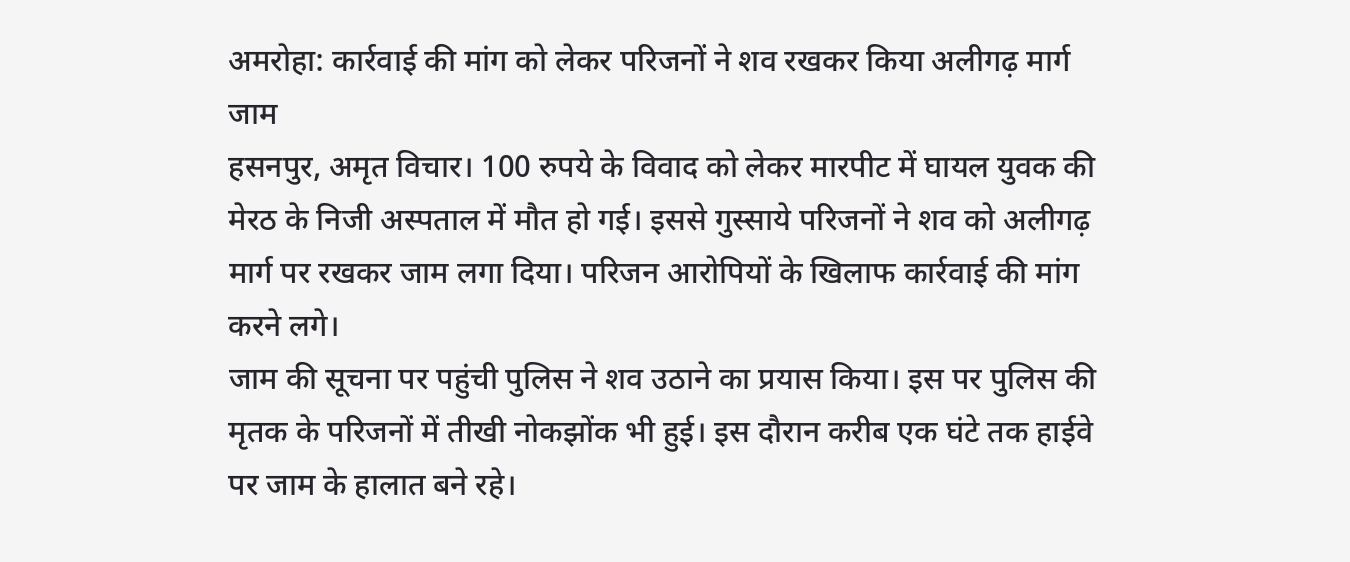अमरोहा: कार्रवाई की मांग को लेकर परिजनों ने शव रखकर किया अलीगढ़ मार्ग जाम
हसनपुर, अमृत विचार। 100 रुपये के विवाद को लेकर मारपीट में घायल युवक की मेरठ के निजी अस्पताल में मौत हो गई। इससे गुस्साये परिजनों ने शव को अलीगढ़ मार्ग पर रखकर जाम लगा दिया। परिजन आरोपियों के खिलाफ कार्रवाई की मांग करने लगे।
जाम की सूचना पर पहुंची पुलिस ने शव उठाने का प्रयास किया। इस पर पुलिस की मृतक के परिजनों में तीखी नोकझोंक भी हुई। इस दौरान करीब एक घंटे तक हाईवे पर जाम के हालात बने रहे।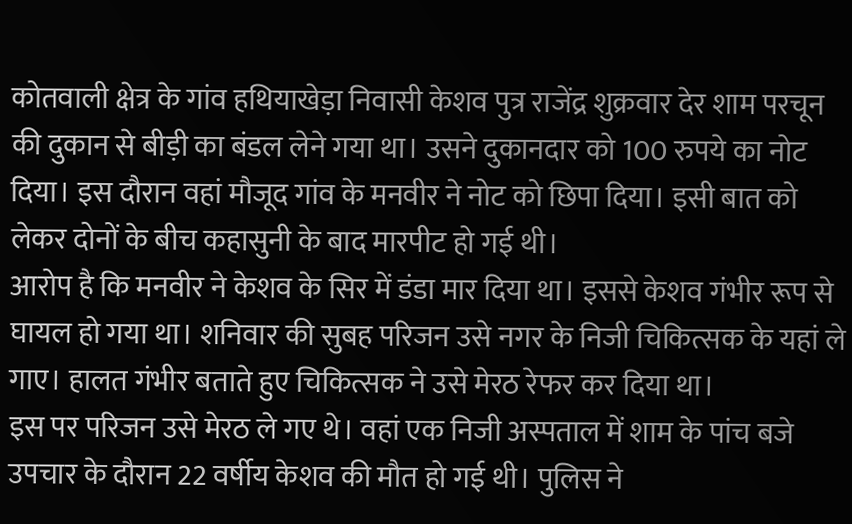कोतवाली क्षेत्र के गांव हथियाखेड़ा निवासी केशव पुत्र राजेंद्र शुक्रवार देर शाम परचून की दुकान से बीड़ी का बंडल लेने गया था। उसने दुकानदार को 100 रुपये का नोट दिया। इस दौरान वहां मौजूद गांव के मनवीर ने नोट को छिपा दिया। इसी बात को लेकर दोनों के बीच कहासुनी के बाद मारपीट हो गई थी।
आरोप है कि मनवीर ने केशव के सिर में डंडा मार दिया था। इससे केशव गंभीर रूप से घायल हो गया था। शनिवार की सुबह परिजन उसे नगर के निजी चिकित्सक के यहां ले गाए। हालत गंभीर बताते हुए चिकित्सक ने उसे मेरठ रेफर कर दिया था।
इस पर परिजन उसे मेरठ ले गए थे। वहां एक निजी अस्पताल में शाम के पांच बजे उपचार के दौरान 22 वर्षीय केशव की मौत हो गई थी। पुलिस ने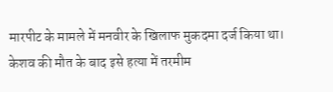मारपीट के मामले में मनवीर के खिलाफ मुकदमा दर्ज किया था। केशव की मौत के बाद इसे हत्या में तरमीम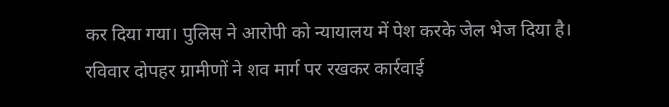कर दिया गया। पुलिस ने आरोपी को न्यायालय में पेश करके जेल भेज दिया है।
रविवार दोपहर ग्रामीणों ने शव मार्ग पर रखकर कार्रवाई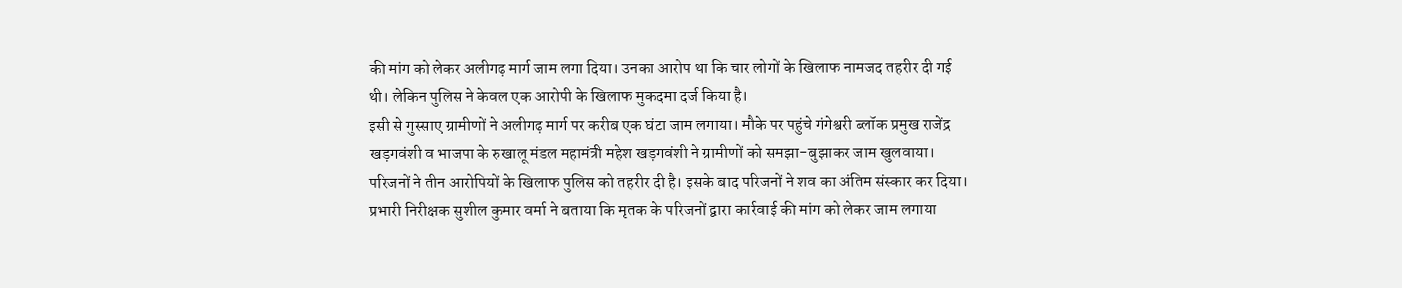की मांग को लेकर अलीगढ़ मार्ग जाम लगा दिया। उनका आरोप था कि चार लोगों के खिलाफ नामजद तहरीर दी गई थी। लेकिन पुलिस ने केवल एक आरोपी के खिलाफ मुकदमा दर्ज किया है।
इसी से गुस्साए ग्रामीणों ने अलीगढ़ मार्ग पर करीब एक घंटा जाम लगाया। मौके पर पहुंचे गंगेश्वरी ब्लॉक प्रमुख राजेंद्र खड़गवंशी व भाजपा के रुखालू मंडल महामंत्री महेश खड़गवंशी ने ग्रामीणों को समझा-बुझाकर जाम खुलवाया। परिजनों ने तीन आरोपियों के खिलाफ पुलिस को तहरीर दी है। इसके बाद परिजनों ने शव का अंतिम संस्कार कर दिया। प्रभारी निरीक्षक सुशील कुमार वर्मा ने बताया कि मृतक के परिजनों द्वारा कार्रवाई की मांग को लेकर जाम लगाया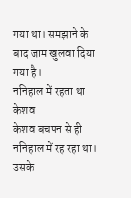गया था। समझाने के बाद जाम खुलवा दिया गया है।
ननिहाल में रहता था केशव
केशव बचपन से ही ननिहाल में रह रहा था। उसके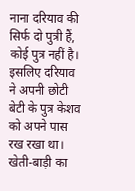नाना दरियाव की सिर्फ दो पुत्री हैं, कोई पुत्र नहीं है। इसलिए दरियाव ने अपनी छोटी बेटी के पुत्र केशव को अपने पास रख रखा था। खेती-बाड़ी का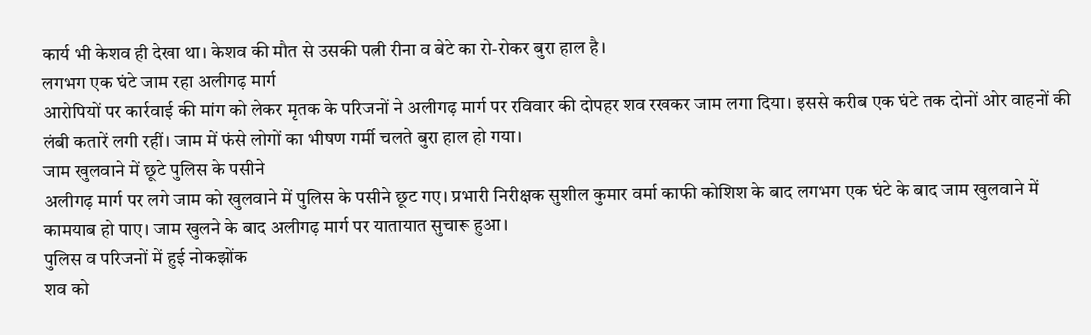कार्य भी केशव ही देखा था। केशव की मौत से उसकी पत्नी रीना व बेटे का रो-रोकर बुरा हाल है।
लगभग एक घंटे जाम रहा अलीगढ़ मार्ग
आरोपियों पर कार्रवाई की मांग को लेकर मृतक के परिजनों ने अलीगढ़ मार्ग पर रविवार की दोपहर शव रखकर जाम लगा दिया। इससे करीब एक घंटे तक दोनों ओर वाहनों की लंबी कतारें लगी रहीं। जाम में फंसे लोगों का भीषण गर्मी चलते बुरा हाल हो गया।
जाम खुलवाने में छूटे पुलिस के पसीने
अलीगढ़ मार्ग पर लगे जाम को खुलवाने में पुलिस के पसीने छूट गए। प्रभारी निरीक्षक सुशील कुमार वर्मा काफी कोशिश के बाद लगभग एक घंटे के बाद जाम खुलवाने में कामयाब हो पाए। जाम खुलने के बाद अलीगढ़ मार्ग पर यातायात सुचारू हुआ।
पुलिस व परिजनों में हुई नोकझोंक
शव को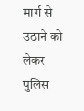मार्ग से उठाने को लेकर पुलिस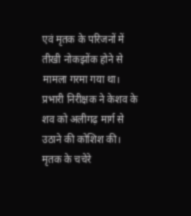एवं मृतक के परिजनों में तीखी नोकझोंक होने से मामला गरमा गया था। प्रभारी निरीक्षक ने केशव के शव को अलीगढ़ मार्ग से उठाने की कोशिश की। मृतक के चचेरे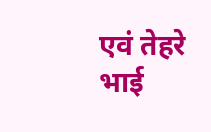एवं तेहरे भाई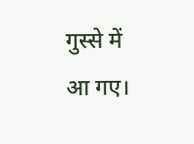गुस्से में आ गए।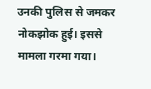उनकी पुलिस से जमकर नोकझोक हुई। इससे मामला गरमा गया।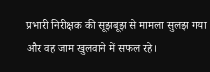प्रभारी निरीक्षक की सूझबूझ से मामला सुलझ गया और वह जाम खुलवाने में सफल रहे।